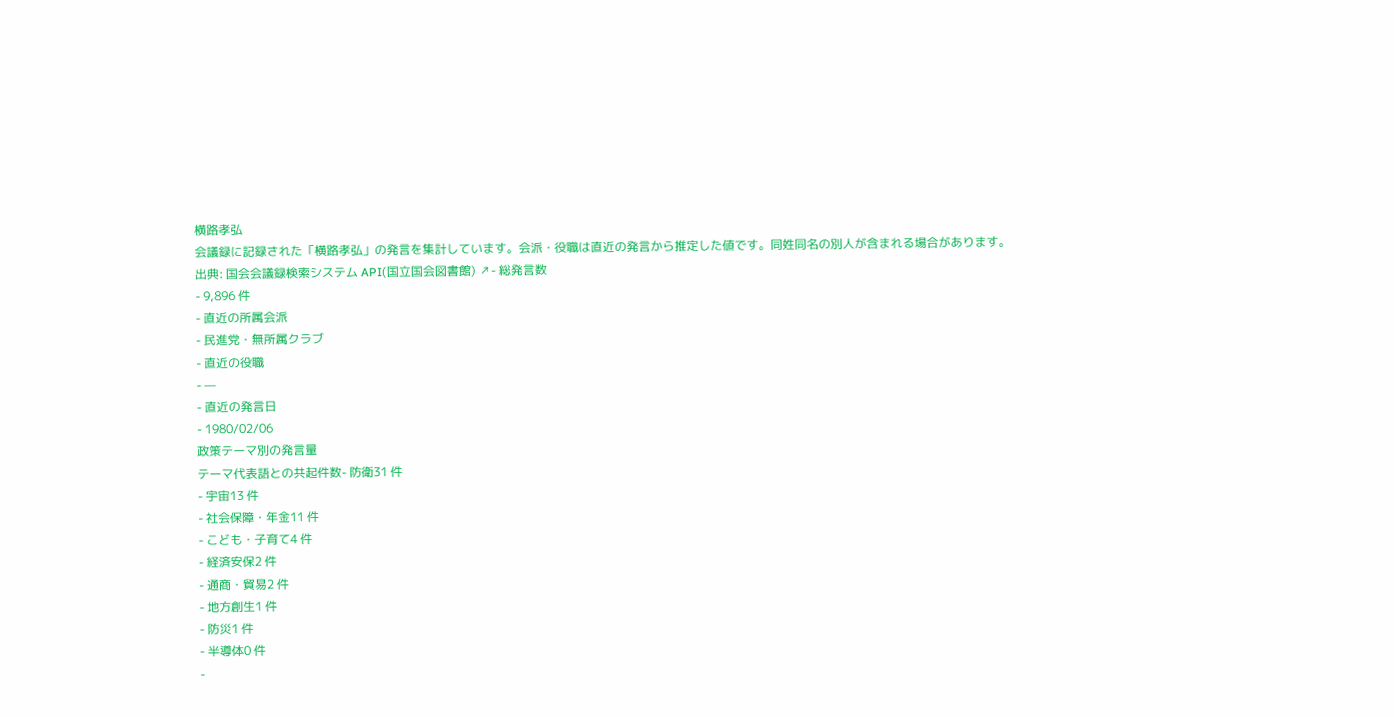横路孝弘
会議録に記録された「横路孝弘」の発言を集計しています。会派・役職は直近の発言から推定した値です。同姓同名の別人が含まれる場合があります。
出典: 国会会議録検索システム API(国立国会図書館) ↗- 総発言数
- 9,896 件
- 直近の所属会派
- 民進党・無所属クラブ
- 直近の役職
- —
- 直近の発言日
- 1980/02/06
政策テーマ別の発言量
テーマ代表語との共起件数- 防衛31 件
- 宇宙13 件
- 社会保障・年金11 件
- こども・子育て4 件
- 経済安保2 件
- 通商・貿易2 件
- 地方創生1 件
- 防災1 件
- 半導体0 件
-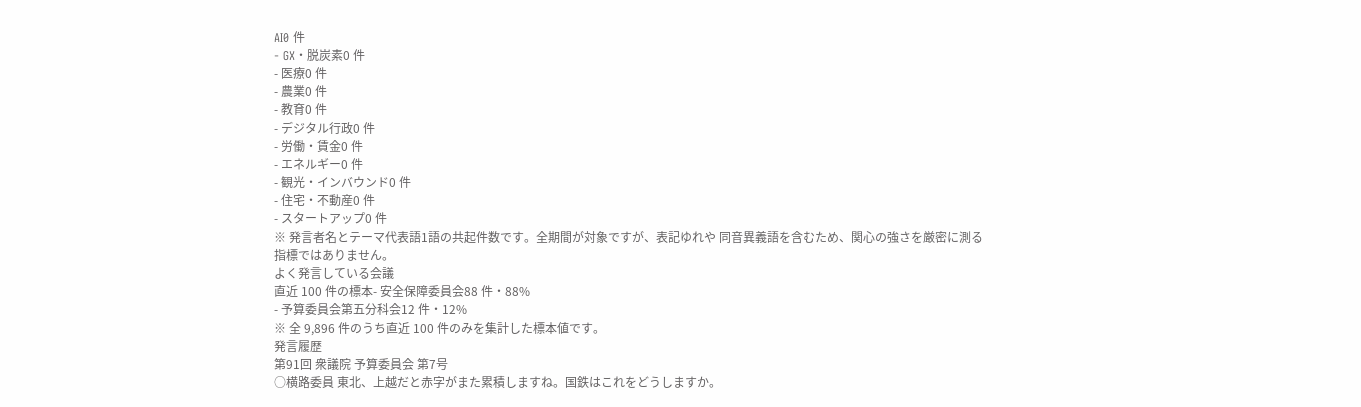AI0 件
- GX・脱炭素0 件
- 医療0 件
- 農業0 件
- 教育0 件
- デジタル行政0 件
- 労働・賃金0 件
- エネルギー0 件
- 観光・インバウンド0 件
- 住宅・不動産0 件
- スタートアップ0 件
※ 発言者名とテーマ代表語1語の共起件数です。全期間が対象ですが、表記ゆれや 同音異義語を含むため、関心の強さを厳密に測る指標ではありません。
よく発言している会議
直近 100 件の標本- 安全保障委員会88 件・88%
- 予算委員会第五分科会12 件・12%
※ 全 9,896 件のうち直近 100 件のみを集計した標本値です。
発言履歴
第91回 衆議院 予算委員会 第7号
○横路委員 東北、上越だと赤字がまた累積しますね。国鉄はこれをどうしますか。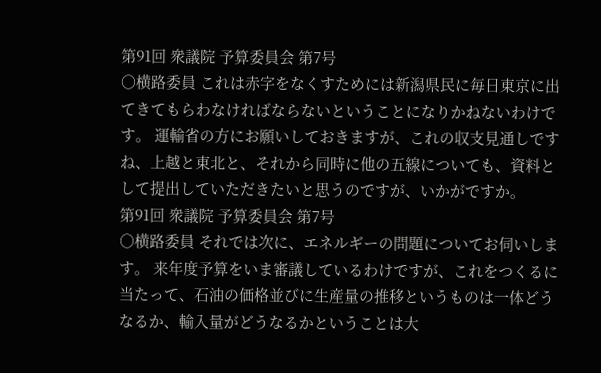第91回 衆議院 予算委員会 第7号
○横路委員 これは赤字をなくすためには新潟県民に毎日東京に出てきてもらわなければならないということになりかねないわけです。 運輸省の方にお願いしておきますが、これの収支見通しですね、上越と東北と、それから同時に他の五線についても、資料として提出していただきたいと思うのですが、いかがですか。
第91回 衆議院 予算委員会 第7号
○横路委員 それでは次に、エネルギーの問題についてお伺いします。 来年度予算をいま審議しているわけですが、これをつくるに当たって、石油の価格並びに生産量の推移というものは一体どうなるか、輸入量がどうなるかということは大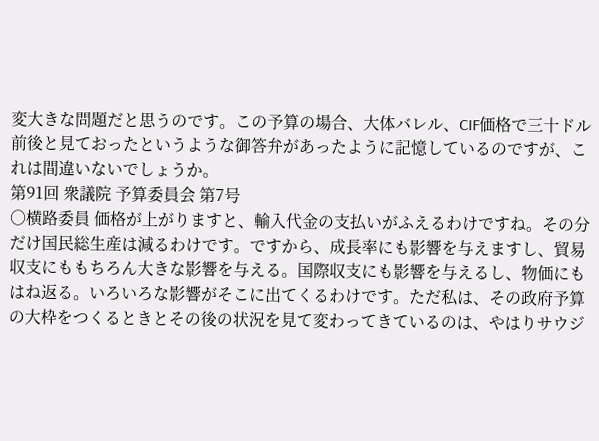変大きな問題だと思うのです。この予算の場合、大体バレル、CIF価格で三十ドル前後と見ておったというような御答弁があったように記憶しているのですが、これは間違いないでしょうか。
第91回 衆議院 予算委員会 第7号
○横路委員 価格が上がりますと、輸入代金の支払いがふえるわけですね。その分だけ国民総生産は減るわけです。ですから、成長率にも影響を与えますし、貿易収支にももちろん大きな影響を与える。国際収支にも影響を与えるし、物価にもはね返る。いろいろな影響がそこに出てくるわけです。ただ私は、その政府予算の大枠をつくるときとその後の状況を見て変わってきているのは、やはりサウジ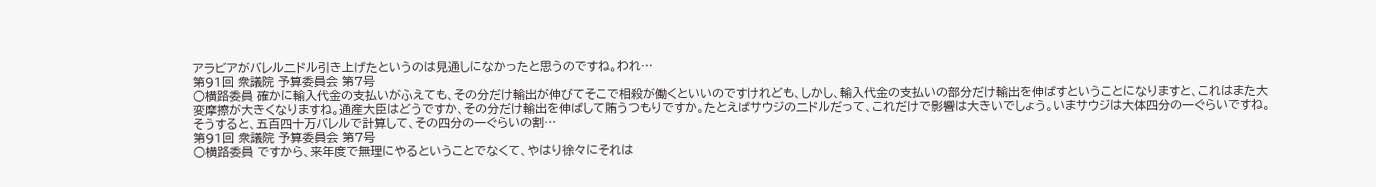アラビアがバレル二ドル引き上げたというのは見通しになかったと思うのですね。われ…
第91回 衆議院 予算委員会 第7号
○横路委員 確かに輸入代金の支払いがふえても、その分だけ輸出が伸びてそこで相殺が働くといいのですけれども、しかし、輸入代金の支払いの部分だけ輸出を伸ばすということになりますと、これはまた大変摩擦が大きくなりますね。通産大臣はどうですか、その分だけ輸出を伸ばして賄うつもりですか。たとえばサウジの二ドルだって、これだけで影響は大きいでしょう。いまサウジは大体四分の一ぐらいですね。そうすると、五百四十万バレルで計算して、その四分の一ぐらいの割…
第91回 衆議院 予算委員会 第7号
○横路委員 ですから、来年度で無理にやるということでなくて、やはり徐々にそれは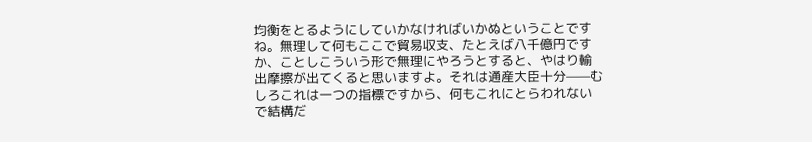均衡をとるようにしていかなければいかぬということですね。無理して何もここで貿易収支、たとえば八千億円ですか、ことしこういう形で無理にやろうとすると、やはり輸出摩擦が出てくると思いますよ。それは通産大臣十分——むしろこれは一つの指標ですから、何もこれにとらわれないで結構だ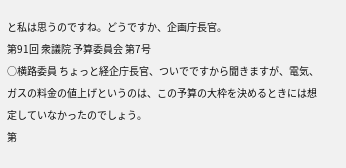と私は思うのですね。どうですか、企画庁長官。
第91回 衆議院 予算委員会 第7号
○横路委員 ちょっと経企庁長官、ついでですから聞きますが、電気、ガスの料金の値上げというのは、この予算の大枠を決めるときには想定していなかったのでしょう。
第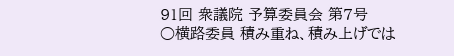91回 衆議院 予算委員会 第7号
○横路委員 積み重ね、積み上げでは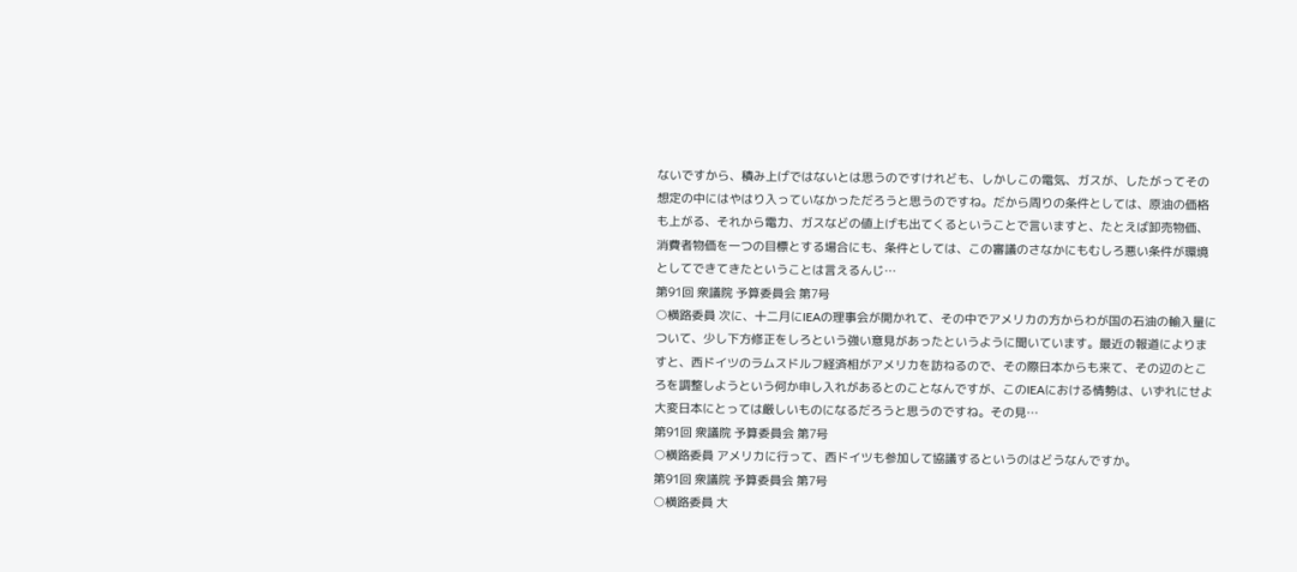ないですから、積み上げではないとは思うのですけれども、しかしこの電気、ガスが、したがってその想定の中にはやはり入っていなかっただろうと思うのですね。だから周りの条件としては、原油の価格も上がる、それから電力、ガスなどの値上げも出てくるということで言いますと、たとえば卸売物価、消費者物価を一つの目標とする場合にも、条件としては、この審議のさなかにもむしろ悪い条件が環境としてできてきたということは言えるんじ…
第91回 衆議院 予算委員会 第7号
○横路委員 次に、十二月にIEAの理事会が開かれて、その中でアメリカの方からわが国の石油の輸入量について、少し下方修正をしろという強い意見があったというように聞いています。最近の報道によりますと、西ドイツのラムスドルフ経済相がアメリカを訪ねるので、その際日本からも来て、その辺のところを調整しようという何か申し入れがあるとのことなんですが、このIEAにおける情勢は、いずれにせよ大変日本にとっては厳しいものになるだろうと思うのですね。その見…
第91回 衆議院 予算委員会 第7号
○横路委員 アメリカに行って、西ドイツも参加して協議するというのはどうなんですか。
第91回 衆議院 予算委員会 第7号
○横路委員 大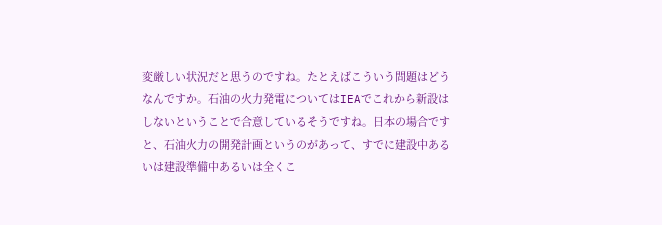変厳しい状況だと思うのですね。たとえばこういう問題はどうなんですか。石油の火力発電についてはIEAでこれから新設はしないということで合意しているそうですね。日本の場合ですと、石油火力の開発計画というのがあって、すでに建設中あるいは建設準備中あるいは全くこ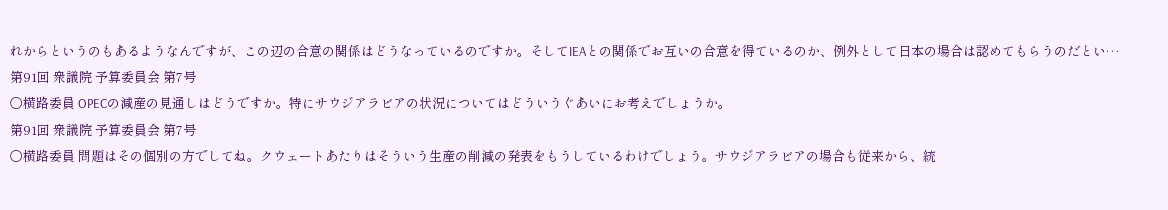れからというのもあるようなんですが、この辺の合意の関係はどうなっているのですか。そしてIEAとの関係でお互いの合意を得ているのか、例外として日本の場合は認めてもらうのだとい…
第91回 衆議院 予算委員会 第7号
○横路委員 OPECの減産の見通しはどうですか。特にサウジアラビアの状況についてはどういうぐあいにお考えでしょうか。
第91回 衆議院 予算委員会 第7号
○横路委員 問題はその個別の方でしてね。クウェートあたりはそういう生産の削減の発表をもうしているわけでしょう。サウジアラビアの場合も従来から、統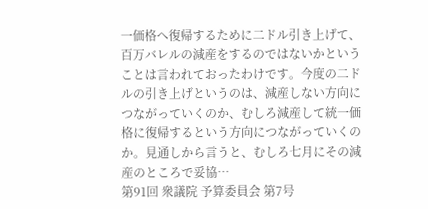一価格へ復帰するために二ドル引き上げて、百万バレルの減産をするのではないかということは言われておったわけです。今度の二ドルの引き上げというのは、減産しない方向につながっていくのか、むしろ減産して統一価格に復帰するという方向につながっていくのか。見通しから言うと、むしろ七月にその減産のところで妥協…
第91回 衆議院 予算委員会 第7号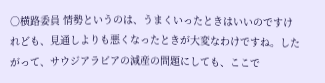○横路委員 情勢というのは、うまくいったときはいいのですけれども、見通しよりも悪くなったときが大変なわけですね。したがって、サウジアラビアの減産の問題にしても、ここで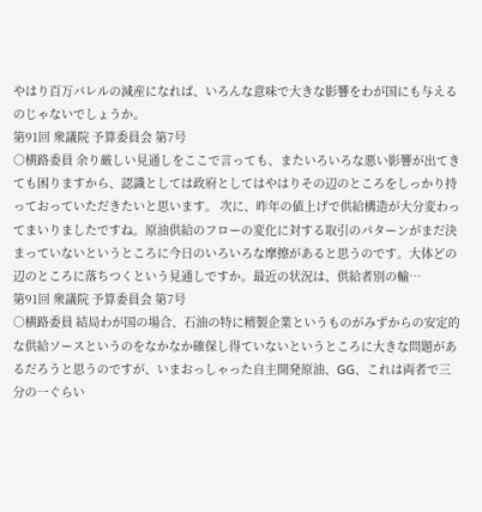やはり百万バレルの減産になれば、いろんな意味で大きな影響をわが国にも与えるのじゃないでしょうか。
第91回 衆議院 予算委員会 第7号
○横路委員 余り厳しい見通しをここで言っても、またいろいろな悪い影響が出てきても困りますから、認識としては政府としてはやはりその辺のところをしっかり持っておっていただきたいと思います。 次に、昨年の値上げで供給構造が大分変わってまいりましたですね。原油供給のフローの変化に対する取引のパターンがまだ決まっていないというところに今日のいろいろな摩擦があると思うのです。大体どの辺のところに落ちつくという見通しですか。最近の状況は、供給者別の輸…
第91回 衆議院 予算委員会 第7号
○横路委員 結局わが国の場合、石油の特に精製企業というものがみずからの安定的な供給ソースというのをなかなか確保し得ていないというところに大きな問題があるだろうと思うのですが、いまおっしゃった自主開発原油、GG、これは両者で三分の一ぐらい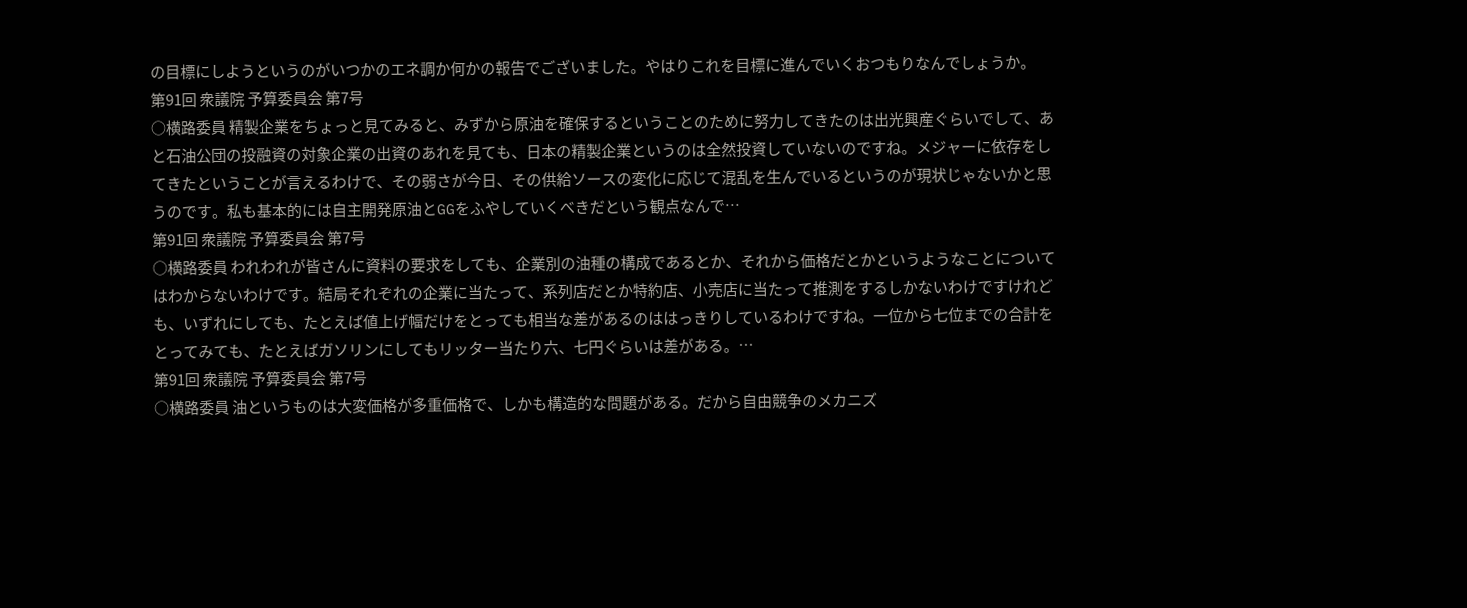の目標にしようというのがいつかのエネ調か何かの報告でございました。やはりこれを目標に進んでいくおつもりなんでしょうか。
第91回 衆議院 予算委員会 第7号
○横路委員 精製企業をちょっと見てみると、みずから原油を確保するということのために努力してきたのは出光興産ぐらいでして、あと石油公団の投融資の対象企業の出資のあれを見ても、日本の精製企業というのは全然投資していないのですね。メジャーに依存をしてきたということが言えるわけで、その弱さが今日、その供給ソースの変化に応じて混乱を生んでいるというのが現状じゃないかと思うのです。私も基本的には自主開発原油とGGをふやしていくべきだという観点なんで…
第91回 衆議院 予算委員会 第7号
○横路委員 われわれが皆さんに資料の要求をしても、企業別の油種の構成であるとか、それから価格だとかというようなことについてはわからないわけです。結局それぞれの企業に当たって、系列店だとか特約店、小売店に当たって推測をするしかないわけですけれども、いずれにしても、たとえば値上げ幅だけをとっても相当な差があるのははっきりしているわけですね。一位から七位までの合計をとってみても、たとえばガソリンにしてもリッター当たり六、七円ぐらいは差がある。…
第91回 衆議院 予算委員会 第7号
○横路委員 油というものは大変価格が多重価格で、しかも構造的な問題がある。だから自由競争のメカニズ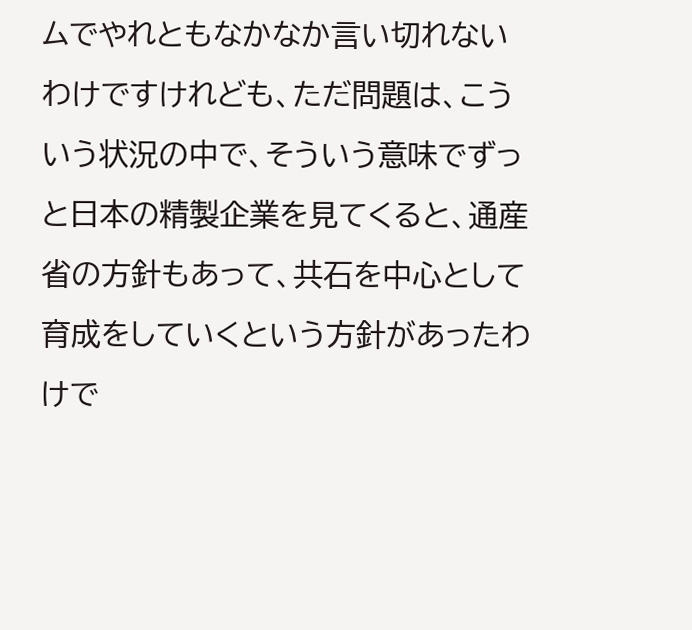ムでやれともなかなか言い切れないわけですけれども、ただ問題は、こういう状況の中で、そういう意味でずっと日本の精製企業を見てくると、通産省の方針もあって、共石を中心として育成をしていくという方針があったわけで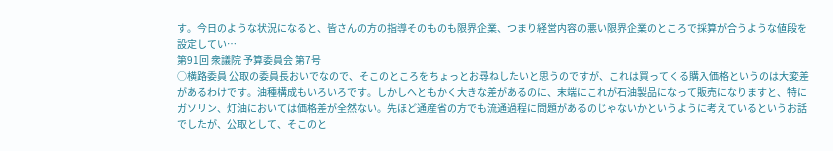す。今日のような状況になると、皆さんの方の指導そのものも限界企業、つまり経営内容の悪い限界企業のところで採算が合うような値段を設定してい…
第91回 衆議院 予算委員会 第7号
○横路委員 公取の委員長おいでなので、そこのところをちょっとお尋ねしたいと思うのですが、これは買ってくる購入価格というのは大変差があるわけです。油種構成もいろいろです。しかしへともかく大きな差があるのに、末端にこれが石油製品になって販売になりますと、特にガソリン、灯油においては価格差が全然ない。先ほど通産省の方でも流通過程に問題があるのじゃないかというように考えているというお話でしたが、公取として、そこのと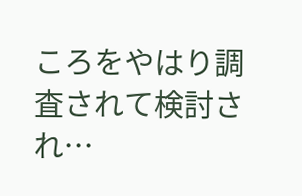ころをやはり調査されて検討され…